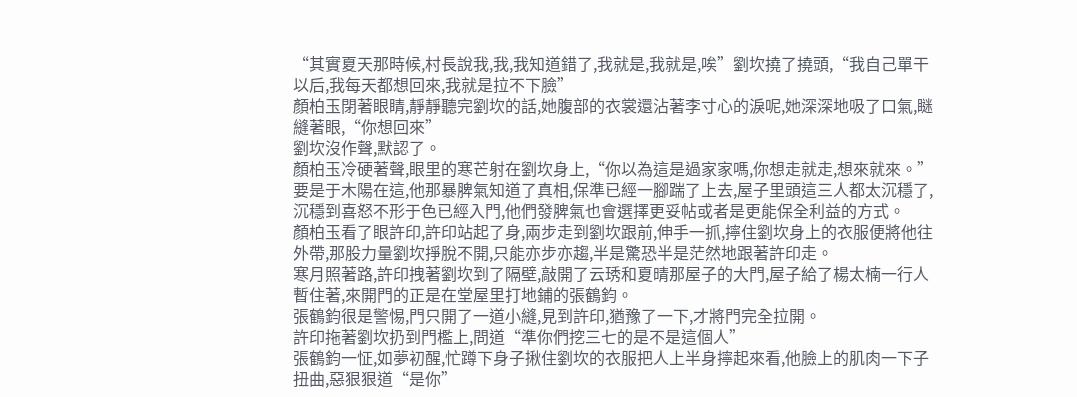“其實夏天那時候,村長說我,我,我知道錯了,我就是,我就是,唉”劉坎撓了撓頭,“我自己單干以后,我每天都想回來,我就是拉不下臉”
顏柏玉閉著眼睛,靜靜聽完劉坎的話,她腹部的衣裳還沾著李寸心的淚呢,她深深地吸了口氣,瞇縫著眼,“你想回來”
劉坎沒作聲,默認了。
顏柏玉冷硬著聲,眼里的寒芒射在劉坎身上,“你以為這是過家家嗎,你想走就走,想來就來。”
要是于木陽在這,他那暴脾氣知道了真相,保準已經一腳踹了上去,屋子里頭這三人都太沉穩了,沉穩到喜怒不形于色已經入門,他們發脾氣也會選擇更妥帖或者是更能保全利益的方式。
顏柏玉看了眼許印,許印站起了身,兩步走到劉坎跟前,伸手一抓,擰住劉坎身上的衣服便將他往外帶,那股力量劉坎掙脫不開,只能亦步亦趨,半是驚恐半是茫然地跟著許印走。
寒月照著路,許印拽著劉坎到了隔壁,敲開了云琇和夏晴那屋子的大門,屋子給了楊太楠一行人暫住著,來開門的正是在堂屋里打地鋪的張鶴鈞。
張鶴鈞很是警惕,門只開了一道小縫,見到許印,猶豫了一下,才將門完全拉開。
許印拖著劉坎扔到門檻上,問道“準你們挖三七的是不是這個人”
張鶴鈞一怔,如夢初醒,忙蹲下身子揪住劉坎的衣服把人上半身擰起來看,他臉上的肌肉一下子扭曲,惡狠狠道“是你”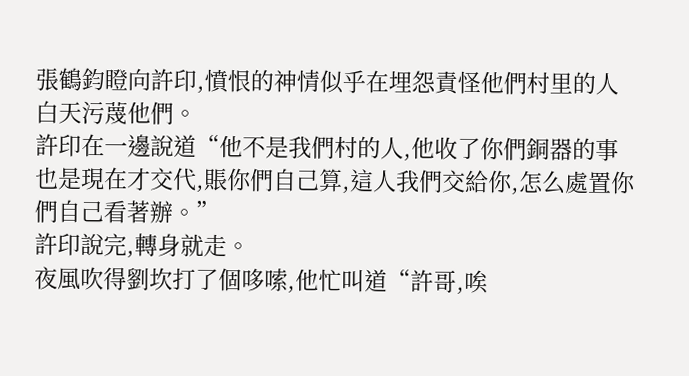張鶴鈞瞪向許印,憤恨的神情似乎在埋怨責怪他們村里的人白天污蔑他們。
許印在一邊說道“他不是我們村的人,他收了你們銅器的事也是現在才交代,賬你們自己算,這人我們交給你,怎么處置你們自己看著辦。”
許印說完,轉身就走。
夜風吹得劉坎打了個哆嗦,他忙叫道“許哥,唉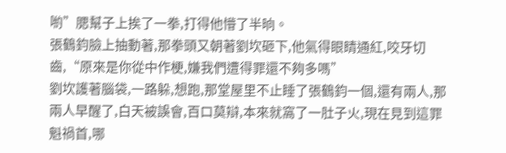喲”腮幫子上挨了一拳,打得他懵了半晌。
張鶴鈞臉上抽動著,那拳頭又朝著劉坎砸下,他氣得眼睛通紅,咬牙切齒,“原來是你從中作梗,嫌我們遭得罪還不夠多嗎”
劉坎護著腦袋,一路躲,想跑,那堂屋里不止睡了張鶴鈞一個,還有兩人,那兩人早醒了,白天被誤會,百口莫辯,本來就窩了一肚子火,現在見到這罪魁禍首,哪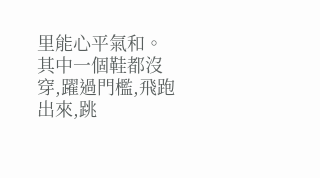里能心平氣和。
其中一個鞋都沒穿,躍過門檻,飛跑出來,跳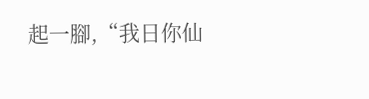起一腳,“我日你仙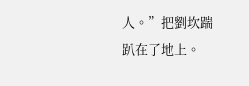人。”把劉坎踹趴在了地上。